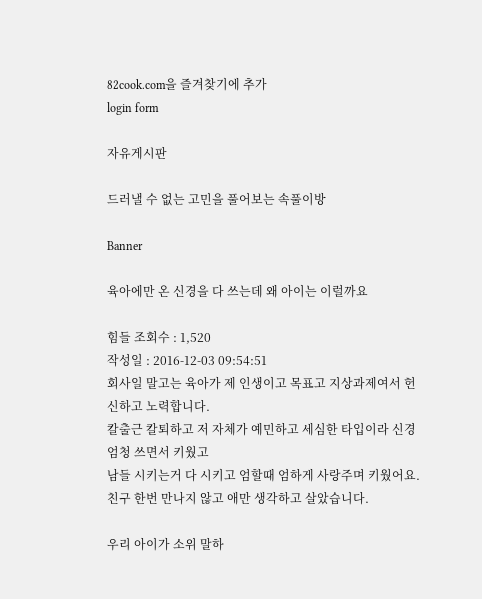82cook.com을 즐겨찾기에 추가
login form

자유게시판

드러낼 수 없는 고민을 풀어보는 속풀이방

Banner

육아에만 온 신경을 다 쓰는데 왜 아이는 이럴까요

힘들 조회수 : 1,520
작성일 : 2016-12-03 09:54:51
회사일 말고는 육아가 제 인생이고 목표고 지상과제여서 헌신하고 노력합니다.
칼출근 칼퇴하고 저 자체가 예민하고 세심한 타입이라 신경 엄청 쓰면서 키웠고
남들 시키는거 다 시키고 엄할때 엄하게 사랑주며 키웠어요.
친구 한번 만나지 않고 애만 생각하고 살았습니다.

우리 아이가 소위 말하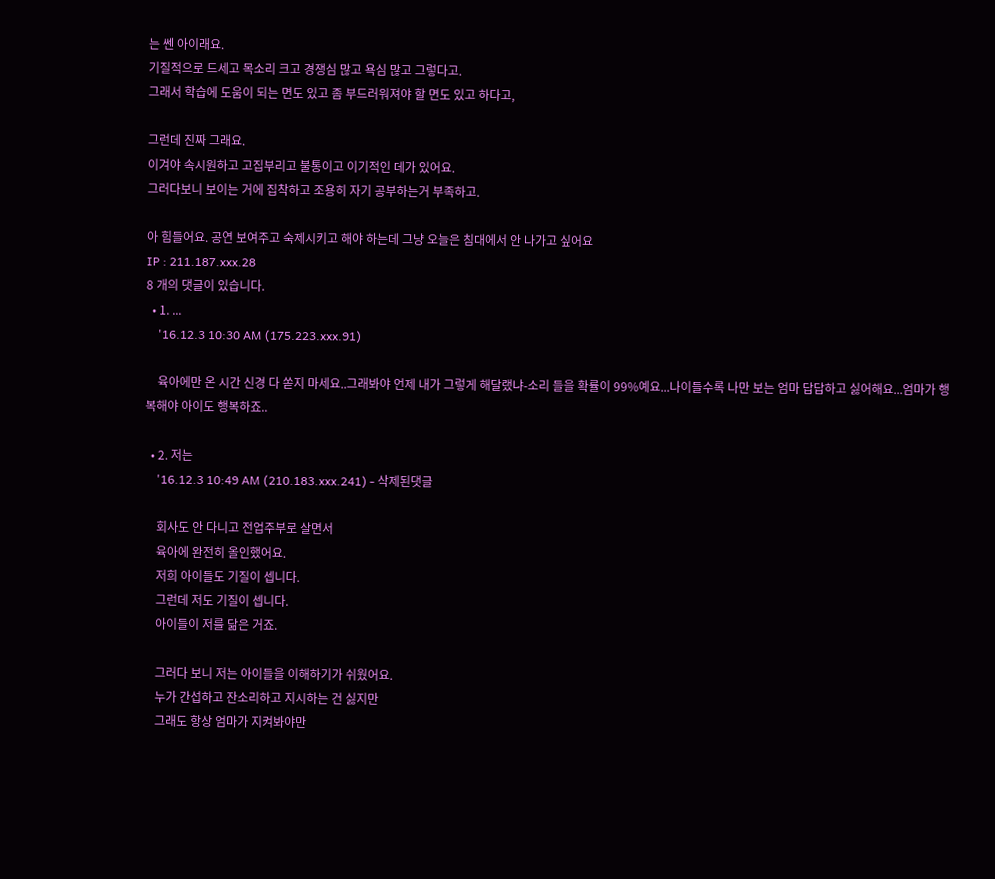는 쎈 아이래요.
기질적으로 드세고 목소리 크고 경쟁심 많고 욕심 많고 그렇다고.
그래서 학습에 도움이 되는 면도 있고 좀 부드러워져야 할 면도 있고 하다고,

그런데 진짜 그래요.
이겨야 속시원하고 고집부리고 불통이고 이기적인 데가 있어요.
그러다보니 보이는 거에 집착하고 조용히 자기 공부하는거 부족하고.

아 힘들어요. 공연 보여주고 숙제시키고 해야 하는데 그냥 오늘은 침대에서 안 나가고 싶어요
IP : 211.187.xxx.28
8 개의 댓글이 있습니다.
  • 1. ...
    '16.12.3 10:30 AM (175.223.xxx.91)

    육아에만 온 시간 신경 다 쏟지 마세요..그래봐야 언제 내가 그렇게 해달랬냐-소리 들을 확률이 99%예요...나이들수록 나만 보는 엄마 답답하고 싫어해요...엄마가 행복해야 아이도 행복하죠..

  • 2. 저는
    '16.12.3 10:49 AM (210.183.xxx.241) - 삭제된댓글

    회사도 안 다니고 전업주부로 살면서
    육아에 완전히 올인했어요.
    저희 아이들도 기질이 셉니다.
    그런데 저도 기질이 셉니다.
    아이들이 저를 닮은 거죠.

    그러다 보니 저는 아이들을 이해하기가 쉬웠어요.
    누가 간섭하고 잔소리하고 지시하는 건 싫지만
    그래도 항상 엄마가 지켜봐야만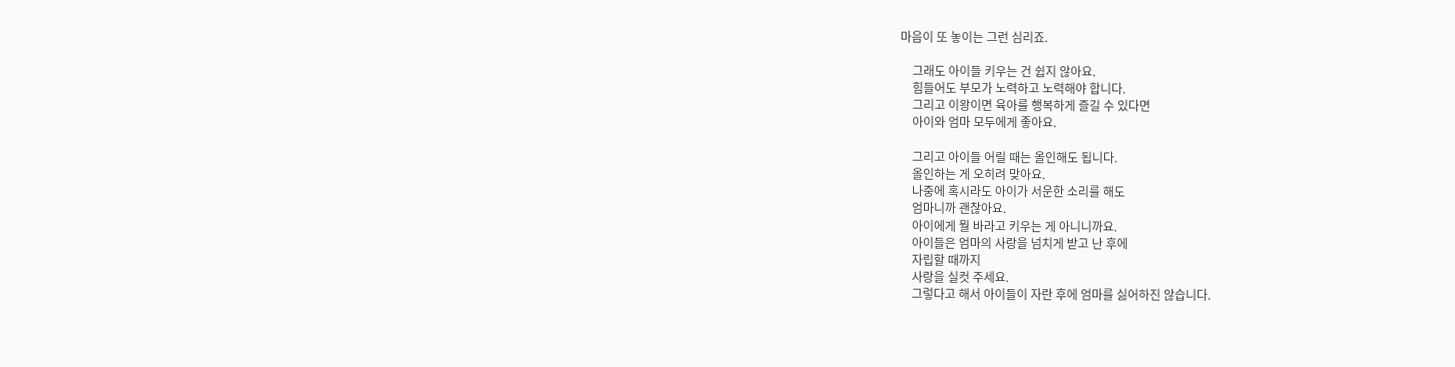마음이 또 놓이는 그런 심리죠.

    그래도 아이들 키우는 건 쉽지 않아요.
    힘들어도 부모가 노력하고 노력해야 합니다.
    그리고 이왕이면 육아를 행복하게 즐길 수 있다면
    아이와 엄마 모두에게 좋아요.

    그리고 아이들 어릴 때는 올인해도 됩니다.
    올인하는 게 오히려 맞아요.
    나중에 혹시라도 아이가 서운한 소리를 해도
    엄마니까 괜찮아요.
    아이에게 뭘 바라고 키우는 게 아니니까요.
    아이들은 엄마의 사랑을 넘치게 받고 난 후에
    자립할 때까지
    사랑을 실컷 주세요.
    그렇다고 해서 아이들이 자란 후에 엄마를 싫어하진 않습니다.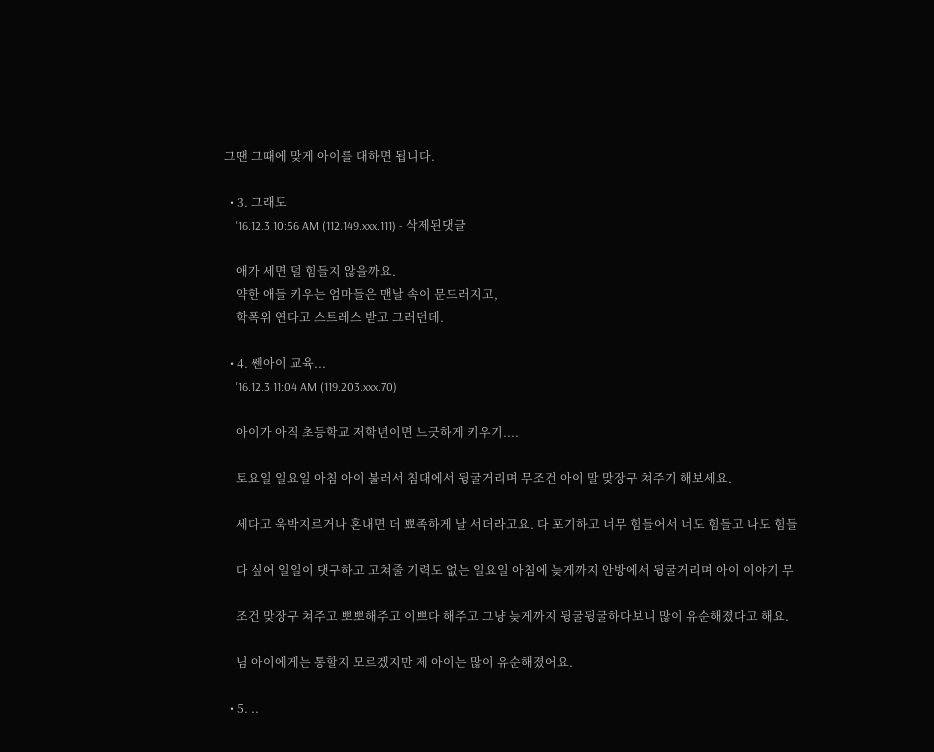그땐 그때에 맞게 아이를 대하면 됩니다.

  • 3. 그래도
    '16.12.3 10:56 AM (112.149.xxx.111) - 삭제된댓글

    애가 세면 덜 힘들지 않을까요.
    약한 애들 키우는 엄마들은 맨날 속이 문드러지고,
    학폭위 연다고 스트레스 받고 그러던데.

  • 4. 쎈아이 교육...
    '16.12.3 11:04 AM (119.203.xxx.70)

    아이가 아직 초등학교 저학년이면 느긋하게 키우기....

    토요일 일요일 아침 아이 불러서 침대에서 뒹굴거리며 무조건 아이 말 맞장구 쳐주기 해보세요.

    세다고 욱박지르거나 혼내면 더 뾰족하게 날 서더라고요. 다 포기하고 너무 힘들어서 너도 힘들고 나도 힘들

    다 싶어 일일이 댓구하고 고쳐줄 기력도 없는 일요일 아침에 늦게까지 안방에서 뒹굴거리며 아이 이야기 무

    조건 맞장구 쳐주고 뽀뽀해주고 이쁘다 해주고 그냥 늦게까지 뒹굴뒹굴하다보니 많이 유순해졌다고 해요.

    님 아이에게는 통할지 모르겠지만 제 아이는 많이 유순해졌어요.

  • 5. ..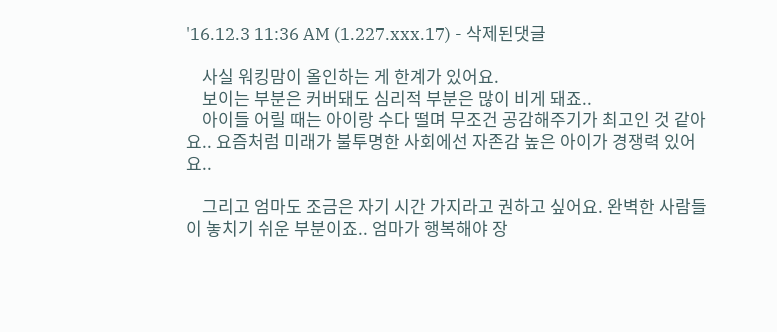'16.12.3 11:36 AM (1.227.xxx.17) - 삭제된댓글

    사실 워킹맘이 올인하는 게 한계가 있어요.
    보이는 부분은 커버돼도 심리적 부분은 많이 비게 돼죠..
    아이들 어릴 때는 아이랑 수다 떨며 무조건 공감해주기가 최고인 것 같아요.. 요즘처럼 미래가 불투명한 사회에선 자존감 높은 아이가 경쟁력 있어요..

    그리고 엄마도 조금은 자기 시간 가지라고 권하고 싶어요. 완벽한 사람들이 놓치기 쉬운 부분이죠.. 엄마가 행복해야 장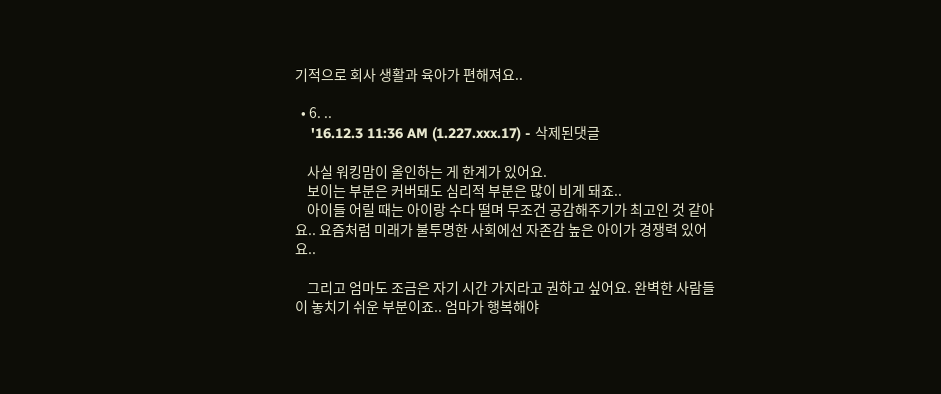기적으로 회사 생활과 육아가 편해져요..

  • 6. ..
    '16.12.3 11:36 AM (1.227.xxx.17) - 삭제된댓글

    사실 워킹맘이 올인하는 게 한계가 있어요.
    보이는 부분은 커버돼도 심리적 부분은 많이 비게 돼죠..
    아이들 어릴 때는 아이랑 수다 떨며 무조건 공감해주기가 최고인 것 같아요.. 요즘처럼 미래가 불투명한 사회에선 자존감 높은 아이가 경쟁력 있어요..

    그리고 엄마도 조금은 자기 시간 가지라고 권하고 싶어요. 완벽한 사람들이 놓치기 쉬운 부분이죠.. 엄마가 행복해야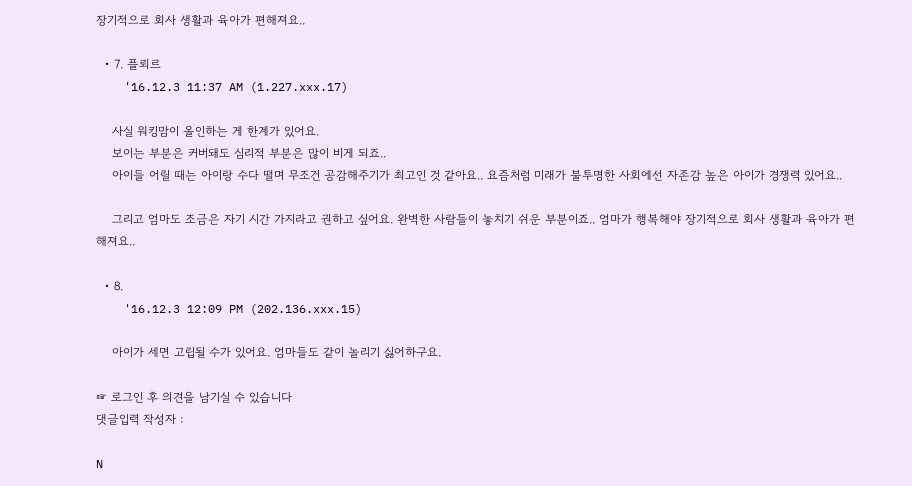장기적으로 회사 생활과 육아가 편해져요..

  • 7. 플뢰르
    '16.12.3 11:37 AM (1.227.xxx.17)

    사실 워킹맘이 올인하는 게 한계가 있어요.
    보이는 부분은 커버돼도 심리적 부분은 많이 비게 되죠..
    아이들 어릴 때는 아이랑 수다 떨며 무조건 공감해주기가 최고인 것 같아요.. 요즘처럼 미래가 불투명한 사회에선 자존감 높은 아이가 경쟁력 있어요..

    그리고 엄마도 조금은 자기 시간 가지라고 권하고 싶어요. 완벽한 사람들이 놓치기 쉬운 부분이죠.. 엄마가 행복해야 장기적으로 회사 생활과 육아가 편해져요..

  • 8.
    '16.12.3 12:09 PM (202.136.xxx.15)

    아이가 세면 고립될 수가 있어요. 엄마들도 같이 놀리기 싫어하구요.

☞ 로그인 후 의견을 남기실 수 있습니다
댓글입력 작성자 :

N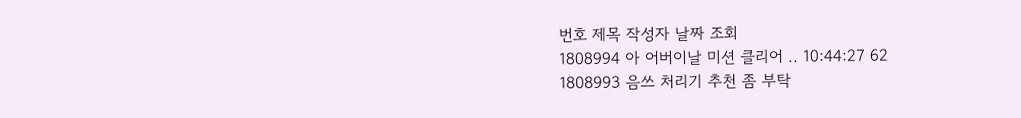번호 제목 작성자 날짜 조회
1808994 아 어버이날 미션 클리어 .. 10:44:27 62
1808993 음쓰 처리기 추천 좀 부탁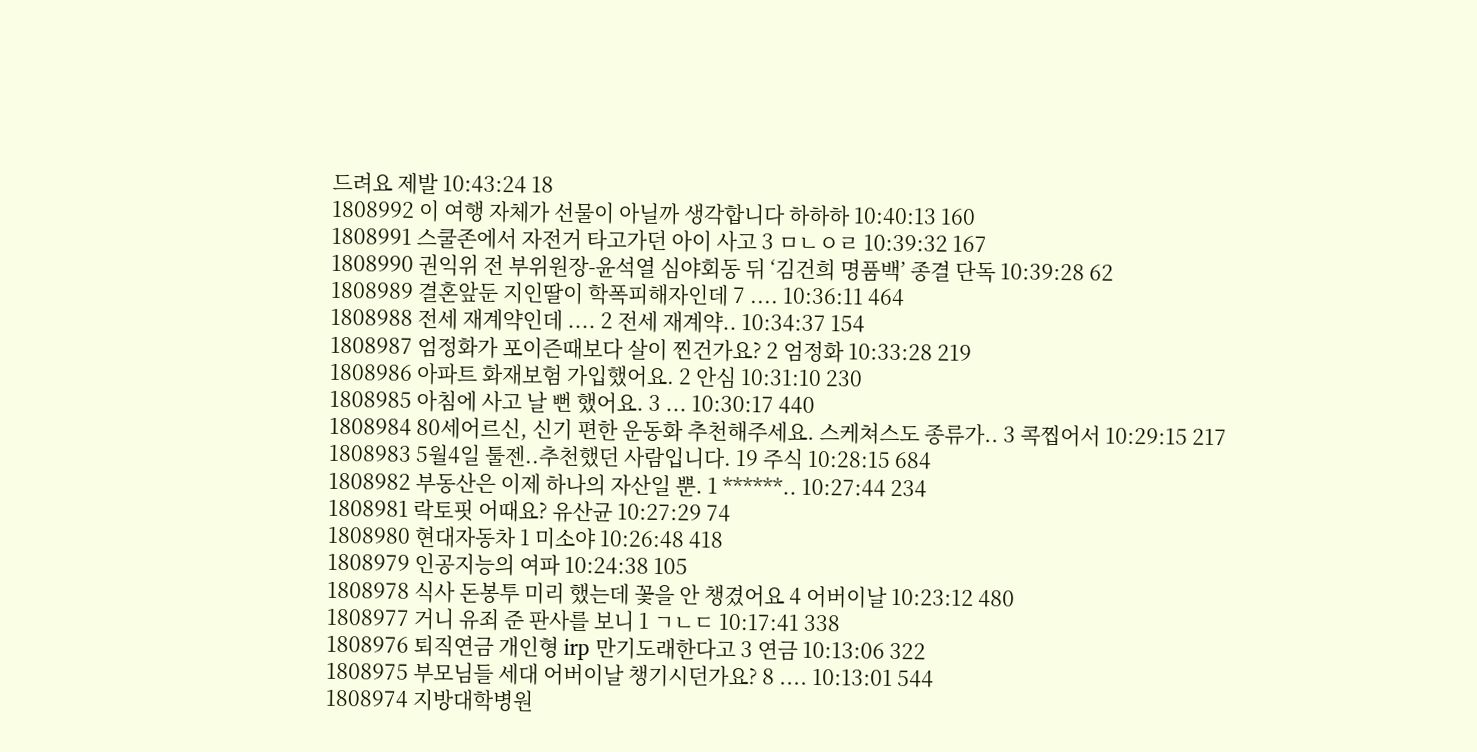드려요 제발 10:43:24 18
1808992 이 여행 자체가 선물이 아닐까 생각합니다 하하하 10:40:13 160
1808991 스쿨존에서 자전거 타고가던 아이 사고 3 ㅁㄴㅇㄹ 10:39:32 167
1808990 권익위 전 부위원장-윤석열 심야회동 뒤 ‘김건희 명품백’ 종결 단독 10:39:28 62
1808989 결혼앞둔 지인딸이 학폭피해자인데 7 .... 10:36:11 464
1808988 전세 재계약인데 .... 2 전세 재계약.. 10:34:37 154
1808987 엄정화가 포이즌때보다 살이 찐건가요? 2 엄정화 10:33:28 219
1808986 아파트 화재보험 가입했어요. 2 안심 10:31:10 230
1808985 아침에 사고 날 뻔 했어요. 3 ... 10:30:17 440
1808984 80세어르신, 신기 편한 운동화 추천해주세요. 스케쳐스도 종류가.. 3 콕찝어서 10:29:15 217
1808983 5월4일 툴젠..추천했던 사람입니다. 19 주식 10:28:15 684
1808982 부동산은 이제 하나의 자산일 뿐. 1 ******.. 10:27:44 234
1808981 락토핏 어때요? 유산균 10:27:29 74
1808980 현대자동차 1 미소야 10:26:48 418
1808979 인공지능의 여파 10:24:38 105
1808978 식사 돈봉투 미리 했는데 꽃을 안 챙겼어요 4 어버이날 10:23:12 480
1808977 거니 유죄 준 판사를 보니 1 ㄱㄴㄷ 10:17:41 338
1808976 퇴직연금 개인형 irp 만기도래한다고 3 연금 10:13:06 322
1808975 부모님들 세대 어버이날 챙기시던가요? 8 .... 10:13:01 544
1808974 지방대학병원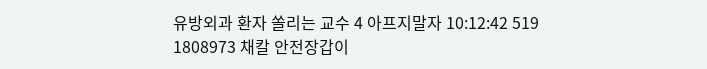유방외과 환자 쏠리는 교수 4 아프지말자 10:12:42 519
1808973 채칼 안전장갑이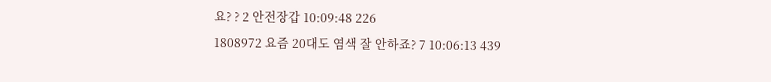요? ? 2 안전장갑 10:09:48 226
1808972 요즘 20대도 염색 잘 안하죠? 7 10:06:13 439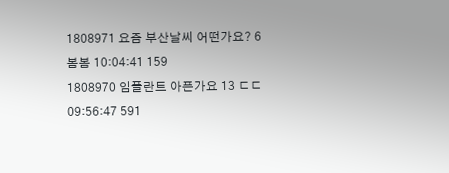1808971 요즘 부산날씨 어떤가요? 6 봄봄 10:04:41 159
1808970 임플란트 아픈가요 13 ㄷㄷ 09:56:47 591